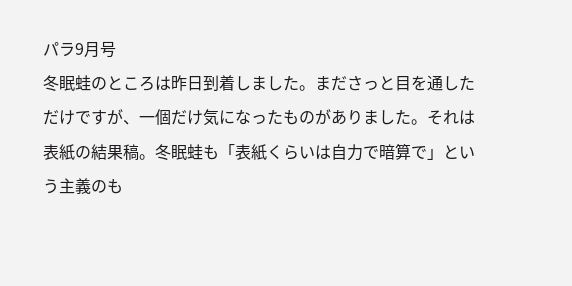パラ9月号
冬眠蛙のところは昨日到着しました。まださっと目を通しただけですが、一個だけ気になったものがありました。それは表紙の結果稿。冬眠蛙も「表紙くらいは自力で暗算で」という主義のも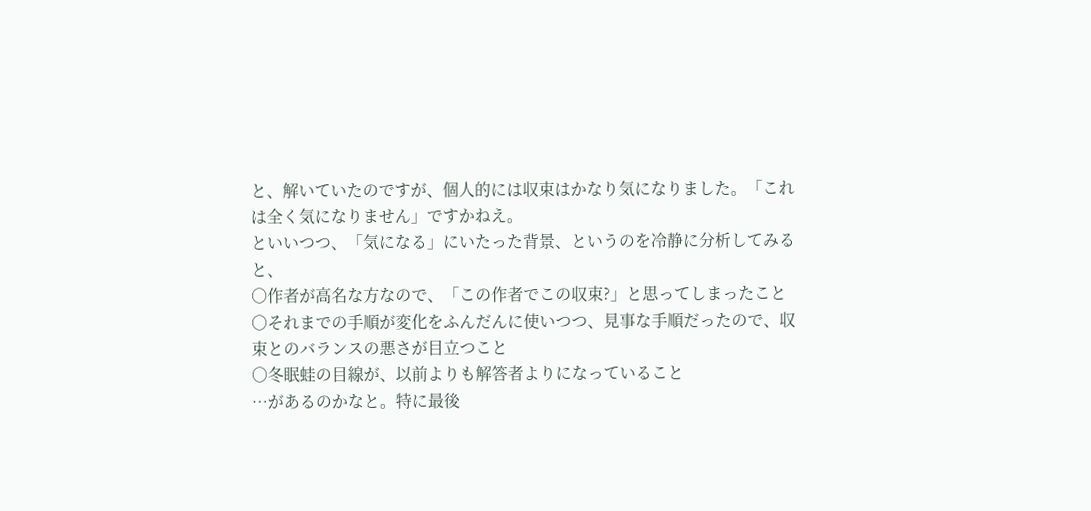と、解いていたのですが、個人的には収束はかなり気になりました。「これは全く気になりません」ですかねえ。
といいつつ、「気になる」にいたった背景、というのを冷静に分析してみると、
○作者が高名な方なので、「この作者でこの収束?」と思ってしまったこと
○それまでの手順が変化をふんだんに使いつつ、見事な手順だったので、収束とのバランスの悪さが目立つこと
○冬眠蛙の目線が、以前よりも解答者よりになっていること
…があるのかなと。特に最後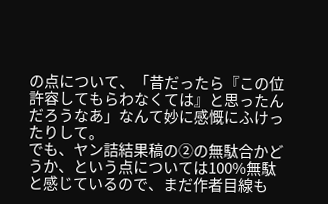の点について、「昔だったら『この位許容してもらわなくては』と思ったんだろうなあ」なんて妙に感慨にふけったりして。
でも、ヤン詰結果稿の②の無駄合かどうか、という点については100%無駄と感じているので、まだ作者目線も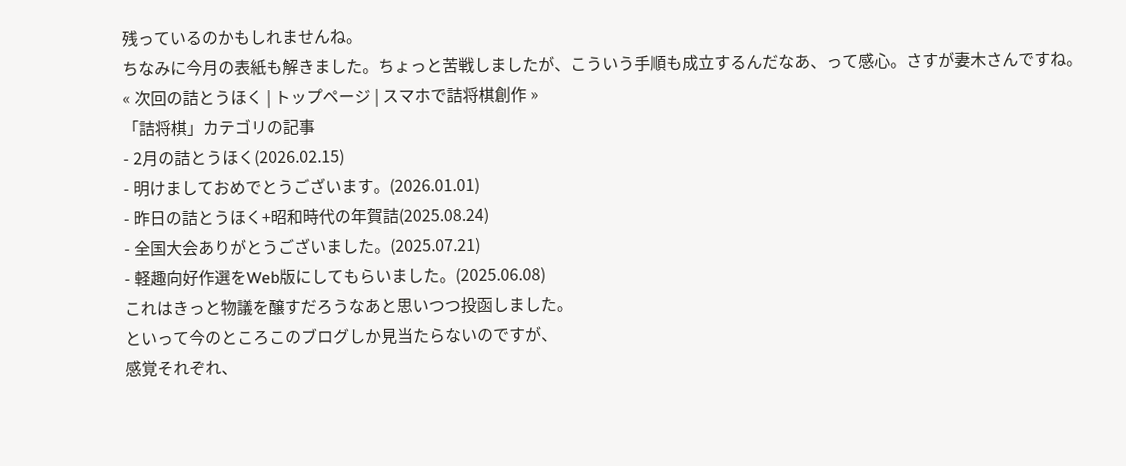残っているのかもしれませんね。
ちなみに今月の表紙も解きました。ちょっと苦戦しましたが、こういう手順も成立するんだなあ、って感心。さすが妻木さんですね。
« 次回の詰とうほく | トップページ | スマホで詰将棋創作 »
「詰将棋」カテゴリの記事
- 2月の詰とうほく(2026.02.15)
- 明けましておめでとうございます。(2026.01.01)
- 昨日の詰とうほく+昭和時代の年賀詰(2025.08.24)
- 全国大会ありがとうございました。(2025.07.21)
- 軽趣向好作選をWeb版にしてもらいました。(2025.06.08)
これはきっと物議を醸すだろうなあと思いつつ投函しました。
といって今のところこのブログしか見当たらないのですが、
感覚それぞれ、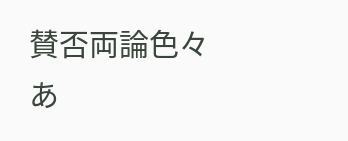賛否両論色々あ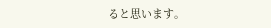ると思います。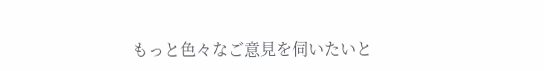もっと色々なご意見を伺いたいと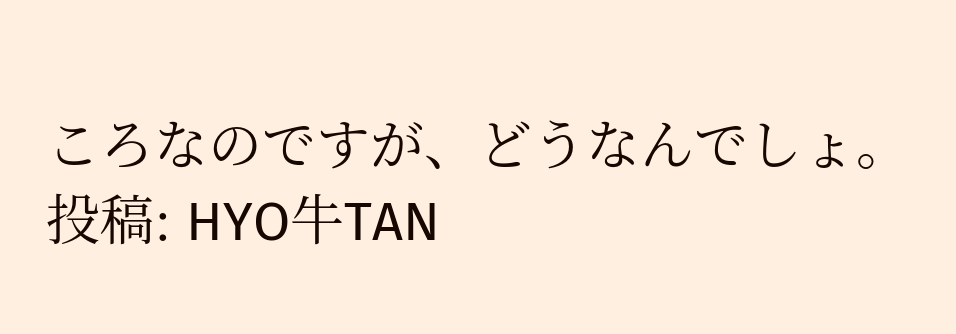ころなのですが、どうなんでしょ。
投稿: HYO牛TAN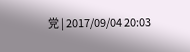党 | 2017/09/04 20:03